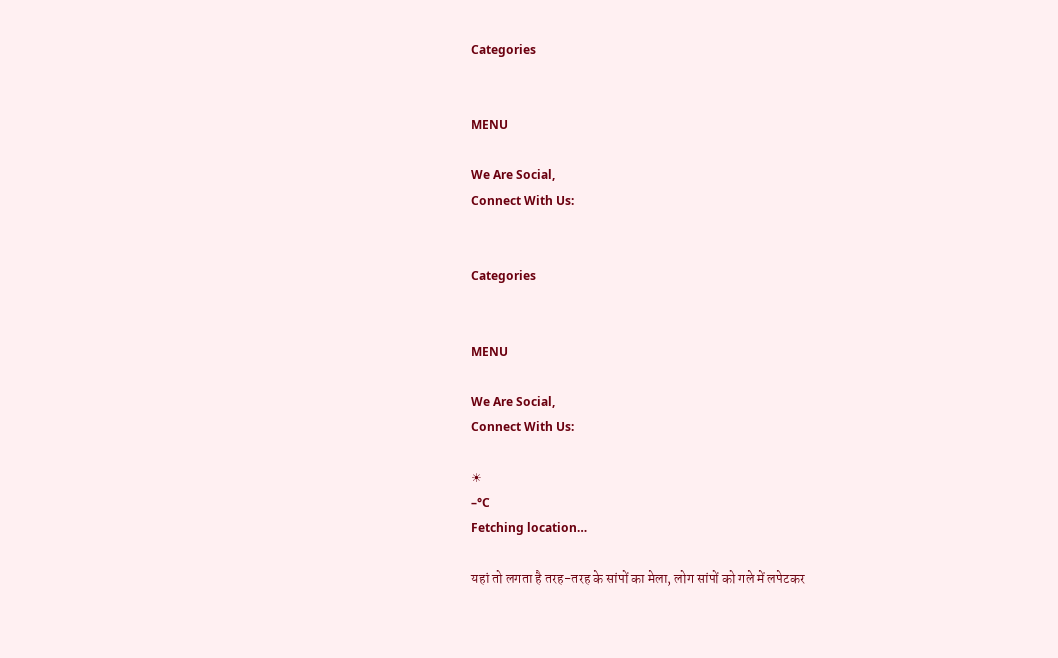Categories


MENU

We Are Social,
Connect With Us:


Categories


MENU

We Are Social,
Connect With Us:

☀
–°C
Fetching location…

यहां तो लगता है तरह-तरह के सांपों का मेला, लोग सांपों को गले में लपेटकर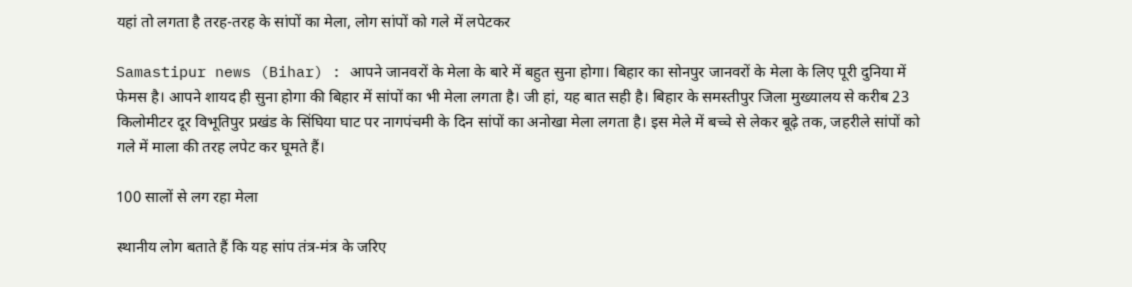यहां तो लगता है तरह-तरह के सांपों का मेला, लोग सांपों को गले में लपेटकर

Samastipur news (Bihar) : आपने जानवरों के मेला के बारे में बहुत सुना होगा। बिहार का सोनपुर जानवरों के मेला के लिए पूरी दुनिया में फेमस है। आपने शायद ही सुना होगा की बिहार में सांपों का भी मेला लगता है। जी हां, यह बात सही है। बिहार के समस्तीपुर जिला मुख्यालय से करीब 23 किलोमीटर दूर विभूतिपुर प्रखंड के सिंघिया घाट पर नागपंचमी के दिन सांपों का अनोखा मेला लगता है। इस मेले में बच्चे से लेकर बूढ़े तक, जहरीले सांपों को गले में माला की तरह लपेट कर घूमते हैं।

100 सालों से लग रहा मेला

स्थानीय लोग बताते हैं कि यह सांप तंत्र-मंत्र के जरिए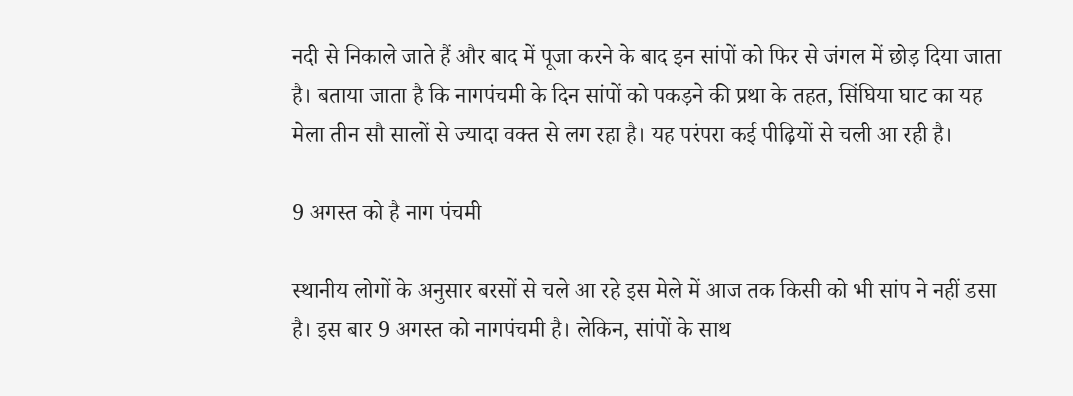नदी से निकाले जाते हैं और बाद में पूजा करने के बाद इन सांपों को फिर से जंगल में छोड़ दिया जाता है। बताया जाता है कि नागपंचमी के दिन सांपों को पकड़ने की प्रथा के तहत, सिंघिया घाट का यह मेला तीन सौ सालों से ज्यादा वक्त से लग रहा है। यह परंपरा कई पीढ़ियों से चली आ रही है।

9 अगस्त को है नाग पंचमी

स्थानीय लोगों के अनुसार बरसों से चले आ रहे इस मेले में आज तक किसी को भी सांप ने नहीं डसा है। इस बार 9 अगस्त को नागपंचमी है। लेकिन, सांपों के साथ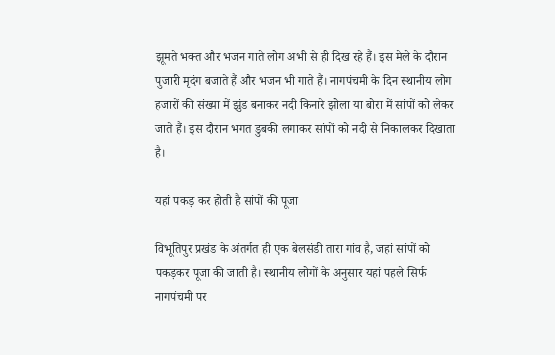झूमते भक्त और भजन गाते लोग अभी से ही दिख रहे हैं। इस मेले के दौरान पुजारी मृदंग बजाते हैं और भजन भी गाते हैं। नागपंचमी के दिन स्थानीय लोग हजारों की संख्या में झुंड बनाकर नदी किनारे झोला या बोरा में सांपों को लेकर जाते हैं। इस दौरान भगत डुबकी लगाकर सांपों को नदी से निकालकर दिखाता है।

यहां पकड़ कर होती है सांपों की पूजा

विभूतिपुर प्रखंड के अंतर्गत ही एक बेलसंडी तारा गांव है, जहां सांपों को पकड़कर पूजा की जाती है। स्थानीय लोगों के अनुसार यहां पहले सिर्फ नागपंचमी पर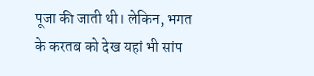पूजा की जाती थी। लेकिन, भगत के करतब को देख यहां भी सांप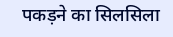पकड़ने का सिलसिला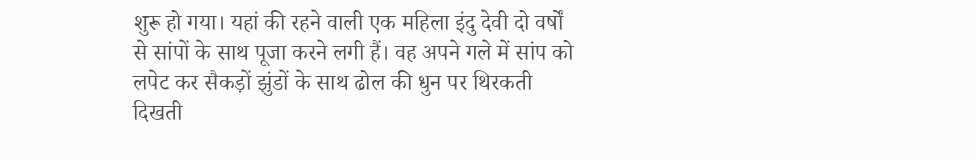शुरू हो गया। यहां की रहने वाली एक महिला इंदु देवी दो वर्षों से सांपों के साथ पूजा करने लगी हैं। वह अपने गले में सांप को लपेट कर सैकड़ों झुंडों के साथ ढोल की धुन पर थिरकती दिखती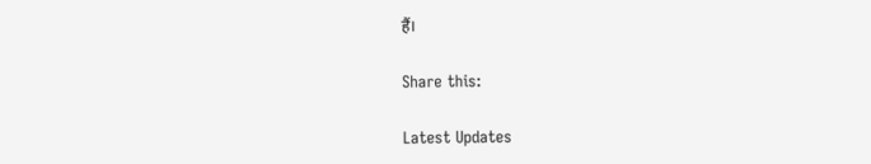हैं।

Share this:

Latest Updates